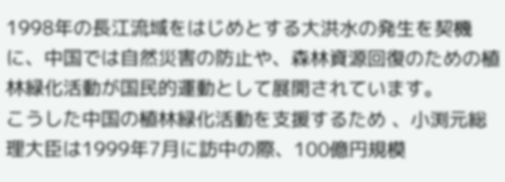1998年の長江流域をはじめとする大洪水の発生を契機に、中国では自然災害の防止や、森林資源回復のための植林緑化活動が国民的運動として展開されています。
こうした中国の植林緑化活動を支援するため 、小渕元総理大臣は1999年7月に訪中の際、100億円規模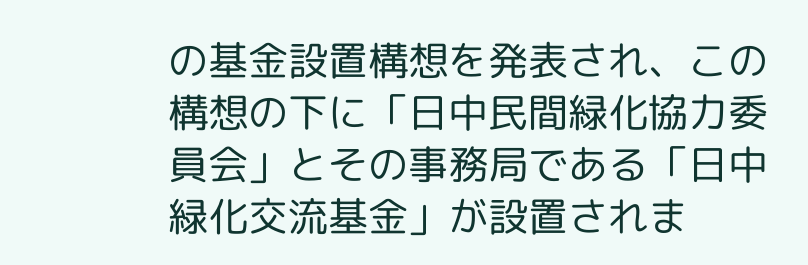の基金設置構想を発表され、この構想の下に「日中民間緑化協力委員会」とその事務局である「日中緑化交流基金」が設置されま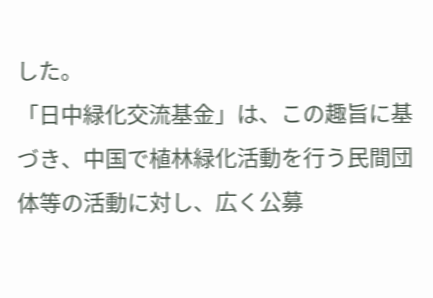した。
「日中緑化交流基金」は、この趣旨に基づき、中国で植林緑化活動を行う民間団体等の活動に対し、広く公募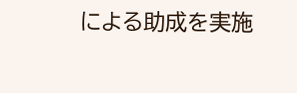による助成を実施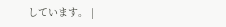しています。 |